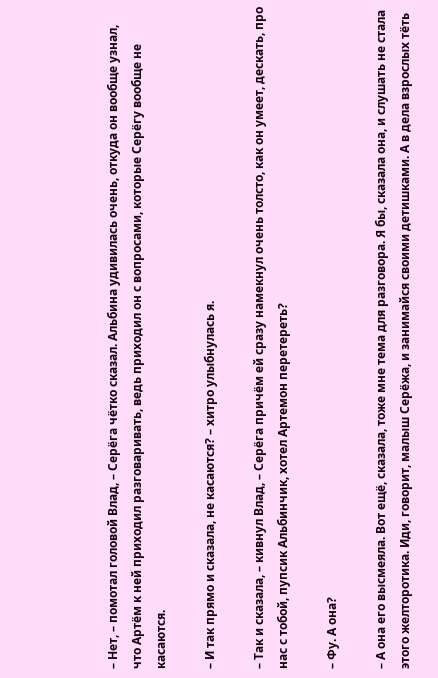– Нет, – помотал головой Влад, – Серёга чётко сказал. Альбина удивилась очень, откуда он вообще узнал, что Артём к ней приходил разговаривать, ведь приходил он с вопросами, которые Серёгу вообще не касаются.

– И так прямо и сказала, не касаются? – хитро улыбнулась я.

– Так и сказала, – кивнул Влад, – Серёга причём ей сразу намекнул очень толсто, как он умеет, дескать, про нас с тобой, пупсик Альбинчик, хотел Артемон перетереть?

– Фу. А она?

– А она его высмеяла. Вот ещё, сказала, тоже мне тема для разговора. Я бы, сказала она, и слушать не стала этого желторотика. Иди, говорит, малыш Серёжа, и занимайся своими детишками. А в дела взрослых тёть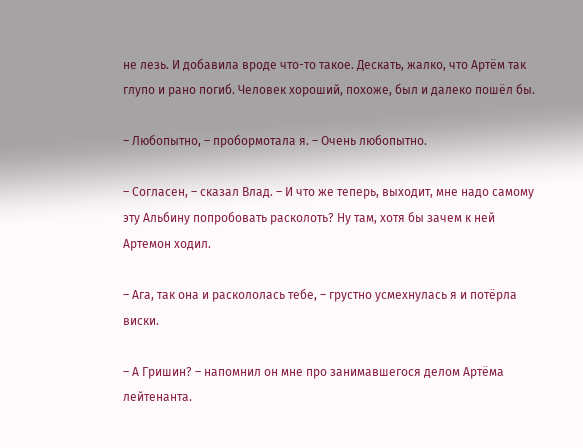не лезь. И добавила вроде что-то такое. Дескать, жалко, что Артём так глупо и рано погиб. Человек хороший, похоже, был и далеко пошёл бы.

– Любопытно, – пробормотала я. – Очень любопытно.

– Согласен, – сказал Влад. – И что же теперь, выходит, мне надо самому эту Альбину попробовать расколоть? Ну там, хотя бы зачем к ней Артемон ходил.

– Ага, так она и раскололась тебе, – грустно усмехнулась я и потёрла виски.

– А Гришин? – напомнил он мне про занимавшегося делом Артёма лейтенанта.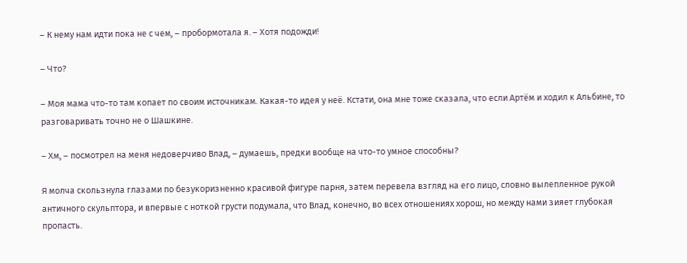– К нему нам идти пока не с чем, – пробормотала я. – Хотя подожди!

– Что?

– Моя мама что-то там копает по своим источникам. Какая-то идея у неё. Кстати, она мне тоже сказала, что если Артём и ходил к Альбине, то разговаривать точно не о Шашкине.

– Хм, – посмотрел на меня недоверчиво Влад, – думаешь, предки вообще на что-то умное способны?

Я молча скользнула глазами по безукоризненно красивой фигуре парня, затем перевела взгляд на его лицо, словно вылепленное рукой античного скульптора, и впервые с ноткой грусти подумала, что Влад, конечно, во всех отношениях хорош, но между нами зияет глубокая пропасть.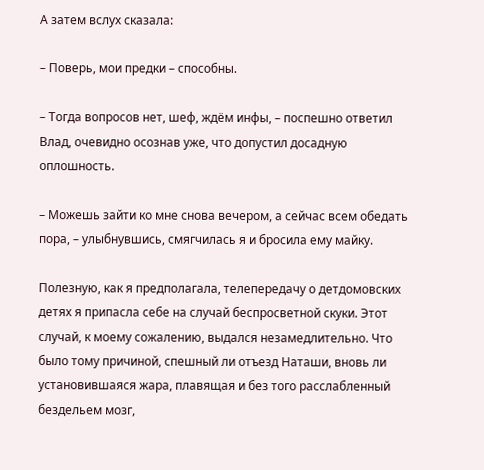А затем вслух сказала:

– Поверь, мои предки – способны.

– Тогда вопросов нет, шеф, ждём инфы, – поспешно ответил Влад, очевидно осознав уже, что допустил досадную оплошность.

– Можешь зайти ко мне снова вечером, а сейчас всем обедать пора, – улыбнувшись, смягчилась я и бросила ему майку.

Полезную, как я предполагала, телепередачу о детдомовских детях я припасла себе на случай беспросветной скуки. Этот случай, к моему сожалению, выдался незамедлительно. Что было тому причиной, спешный ли отъезд Наташи, вновь ли установившаяся жара, плавящая и без того расслабленный бездельем мозг,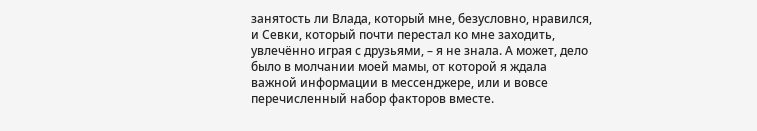занятость ли Влада, который мне, безусловно, нравился, и Севки, который почти перестал ко мне заходить, увлечённо играя с друзьями, – я не знала. А может, дело было в молчании моей мамы, от которой я ждала важной информации в мессенджере, или и вовсе перечисленный набор факторов вместе.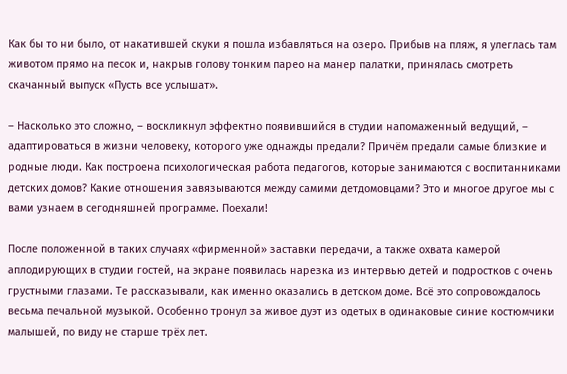Как бы то ни было, от накатившей скуки я пошла избавляться на озеро. Прибыв на пляж, я улеглась там животом прямо на песок и, накрыв голову тонким парео на манер палатки, принялась смотреть скачанный выпуск «Пусть все услышат».

– Насколько это сложно, – воскликнул эффектно появившийся в студии напомаженный ведущий, – адаптироваться в жизни человеку, которого уже однажды предали? Причём предали самые близкие и родные люди. Как построена психологическая работа педагогов, которые занимаются с воспитанниками детских домов? Какие отношения завязываются между самими детдомовцами? Это и многое другое мы с вами узнаем в сегодняшней программе. Поехали!

После положенной в таких случаях «фирменной» заставки передачи, а также охвата камерой аплодирующих в студии гостей, на экране появилась нарезка из интервью детей и подростков с очень грустными глазами. Те рассказывали, как именно оказались в детском доме. Всё это сопровождалось весьма печальной музыкой. Особенно тронул за живое дуэт из одетых в одинаковые синие костюмчики малышей, по виду не старше трёх лет.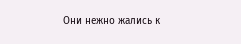Они нежно жались к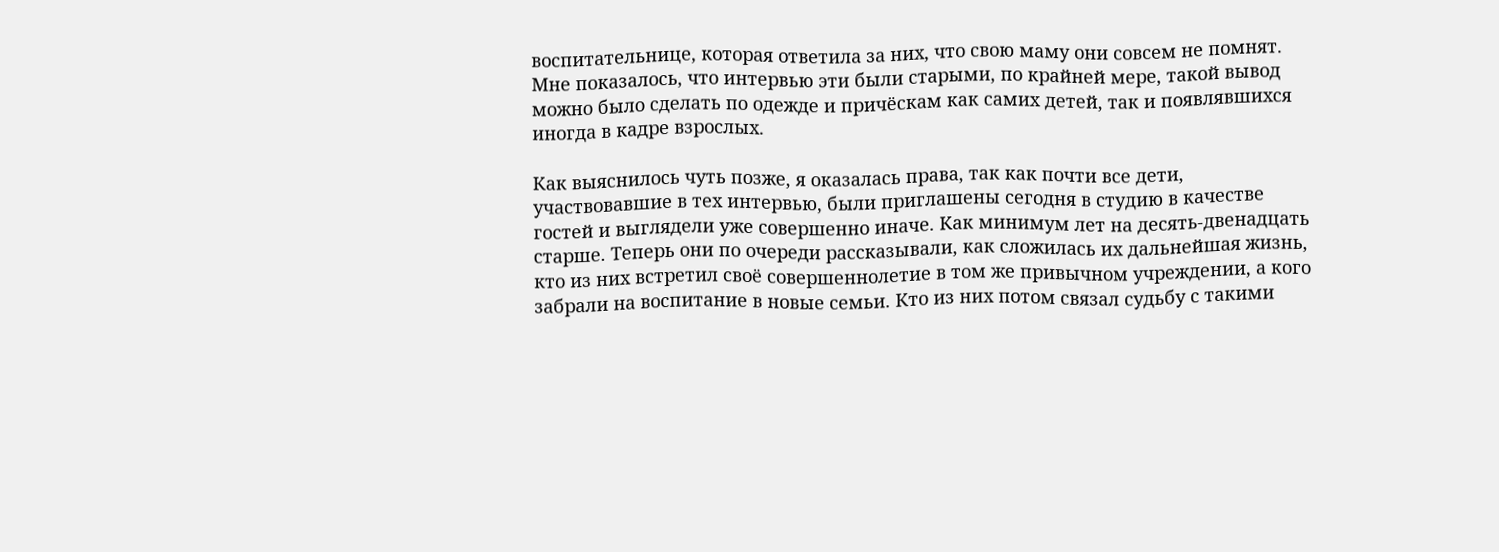воспитательнице, которая ответила за них, что свою маму они совсем не помнят. Мне показалось, что интервью эти были старыми, по крайней мере, такой вывод можно было сделать по одежде и причёскам как самих детей, так и появлявшихся иногда в кадре взрослых.

Как выяснилось чуть позже, я оказалась права, так как почти все дети, участвовавшие в тех интервью, были приглашены сегодня в студию в качестве гостей и выглядели уже совершенно иначе. Как минимум лет на десять-двенадцать старше. Теперь они по очереди рассказывали, как сложилась их дальнейшая жизнь, кто из них встретил своё совершеннолетие в том же привычном учреждении, а кого забрали на воспитание в новые семьи. Кто из них потом связал судьбу с такими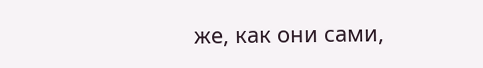же, как они сами,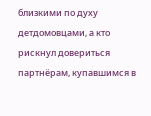близкими по духу детдомовцами, а кто рискнул довериться партнёрам, купавшимся в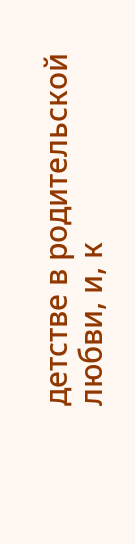детстве в родительской любви, и, к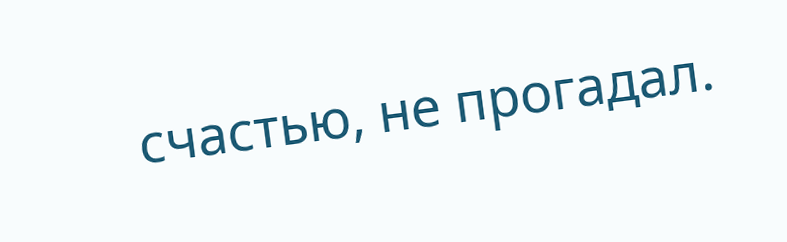счастью, не прогадал.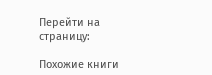Перейти на страницу:

Похожие книги